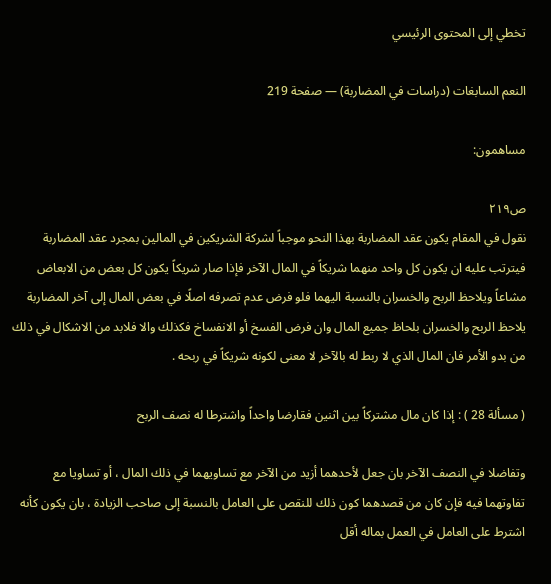تخطي إلى المحتوى الرئيسي

النعم السابغات (دراسات في المضاربة) — صفحة 219

مساهمون:

ص٢١٩
نقول في المقام يكون عقد المضاربة بهذا النحو موجباً لشركة الشريكين في المالين بمجرد عقد المضاربة فيترتب عليه ان يكون كل واحد منهما شريكاً في المال الآخر فإذا صار شريكاً يكون كل بعض من الابعاض مشاعاً ويلاحظ الربح والخسران بالنسبة اليهما فلو فرض عدم تصرفه اصلًا في بعض المال إلى آخر المضاربة يلاحظ الربح والخسران بلحاظ جميع المال وان فرض الفسخ أو الانفساخ فكذلك والا فلابد من الاشكال في ذلك من بدو الأمر فان المال الذي لا ربط له بالآخر لا معنى لكونه شريكاً في ربحه .

( مسألة 28 ) : إذا كان مال مشتركاً بين اثنين فقارضا واحداً واشترطا له نصف الربح

وتفاضلا في النصف الآخر بان جعل لأحدهما أزيد من الآخر مع تساويهما في ذلك المال ، أو تساويا مع تفاوتهما فيه فإن كان من قصدهما كون ذلك للنقص على العامل بالنسبة إلى صاحب الزيادة ، بان يكون كأنه اشترط على العامل في العمل بماله أقل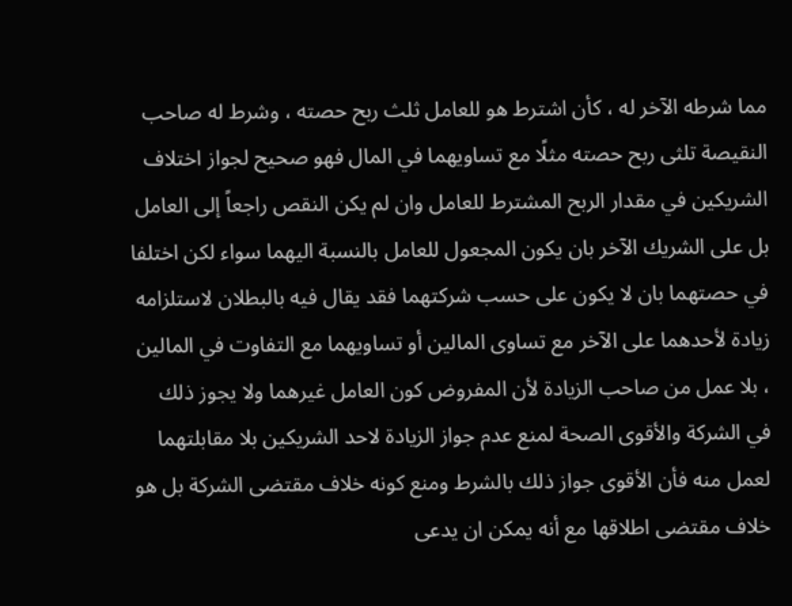مما شرطه الآخر له ، كأن اشترط هو للعامل ثلث ربح حصته ، وشرط له صاحب النقيصة تلثى ربح حصته مثلًا مع تساويهما في المال فهو صحيح لجواز اختلاف الشريكين في مقدار الربح المشترط للعامل وان لم يكن النقص راجعاً إلى العامل بل على الشريك الآخر بان يكون المجعول للعامل بالنسبة اليهما سواء لكن اختلفا في حصتهما بان لا يكون على حسب شركتهما فقد يقال فيه بالبطلان لاستلزامه زيادة لأحدهما على الآخر مع تساوى المالين أو تساويهما مع التفاوت في المالين ، بلا عمل من صاحب الزيادة لأن المفروض كون العامل غيرهما ولا يجوز ذلك في الشركة والأقوى الصحة لمنع عدم جواز الزيادة لاحد الشريكين بلا مقابلتهما لعمل منه فأن الأقوى جواز ذلك بالشرط ومنع كونه خلاف مقتضى الشركة بل هو خلاف مقتضى اطلاقها مع أنه يمكن ان يدعى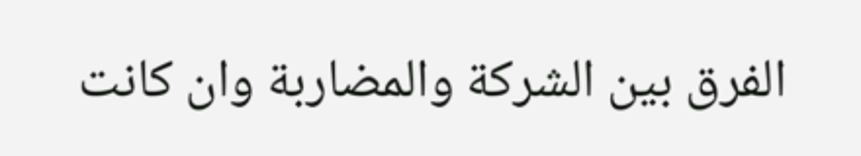الفرق بين الشركة والمضاربة وان كانت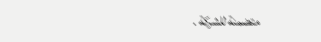متضمنة للشركة .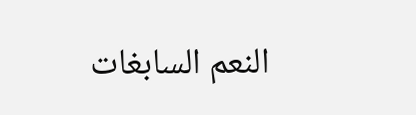النعم السابغات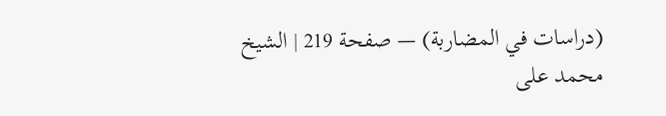(دراسات في المضاربة) — صفحة 219 | الشيخ محمد على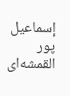إسماعيل پور القمشه‌اى